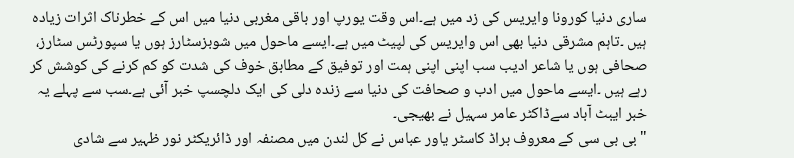ساری دنیا کورونا وایریس کی زد میں ہے۔اس وقت یورپ اور باقی مغربی دنیا میں اس کے خطرناک اثرات زیادہ ہیں ۔تاہم مشرقی دنیا بھی اس وایریس کی لپیٹ میں ہے۔ایسے ماحول میں شوبزسٹارز ہوں یا سپورٹس سٹارز، صحافی ہوں یا شاعر ادیب سب اپنی اپنی ہمت اور توفیق کے مطابق خوف کی شدت کو کم کرنے کی کوشش کر رہے ہیں ۔ایسے ماحول میں ادب و صحافت کی دنیا سے زندہ دلی کی ایک دلچسپ خبر آئی ہے۔سب سے پہلے یہ خبر ایبٹ آباد سےڈاکٹر عامر سہیل نے بھیجی۔
"بی بی سی کے معروف براڈ کاسٹر یاور عباس نے کل لندن میں مصنفہ اور ڈائریکٹر نور ظہیر سے شادی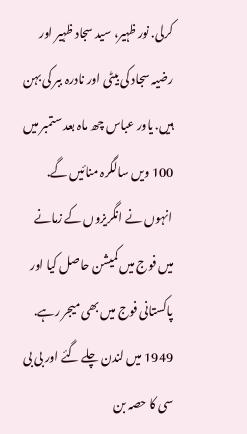کرلی. نور ظہیر، سید سجاد ظہیر اور رضیہ سجاد کی بیٹی اور نادرہ ببر کی بہن ہیں. یاور عباس چھ ماہ بعد ستمبر میں 100 ویں سالگرہ منائیں گے. انہوں نے انگریزوں کے زمانے میں فوج میں کمیشن حاصل کیا اور پاکستانی فوج میں بھی میجر رہے. 1949 میں لندن چلے گئے اور بی بی سی کا حصہ بن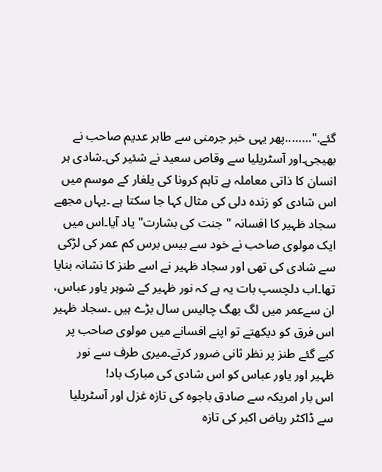گئے."……..پھر یہی خبر جرمنی سے طاہر عدیم صاحب نے بھیجی۔اور آسٹریلیا سے وقاص سعید نے شئیر کی۔شادی ہر انسان کا ذاتی معاملہ ہے تاہم کرونا کی یلغار کے موسم میں اس شادی کو زندہ دلی کی مثال کہا جا سکتا ہے ۔یہاں مجھے سجاد ظہیر کا افسانہ "جنت کی بشارت" یاد آیا۔اس میں ایک مولوی صاحب نے خود سے بیس برس کم عمر کی لڑکی سے شادی کی تھی اور سجاد ظہیر نے اسے طنز کا نشانہ بنایا تھا۔اب دلچسپ بات یہ ہے کہ نور ظہیر کے شوہر یاور عباس، ان سےعمر میں لگ بھگ چالیس سال بڑے ہیں ۔سجاد ظہیر اس فرق کو دیکھتے تو اپنے افسانے میں مولوی صاحب پر کیے گئے طنز پر نظر ثانی ضرور کرتے۔میری طرف سے نور ظہیر اور یاور عباس کو اس شادی کی مبارک باد!
اس بار امریکہ سے صادق باجوہ کی تازہ غزل اور آسٹریلیا سے ڈاکٹر ریاض اکبر کی تازہ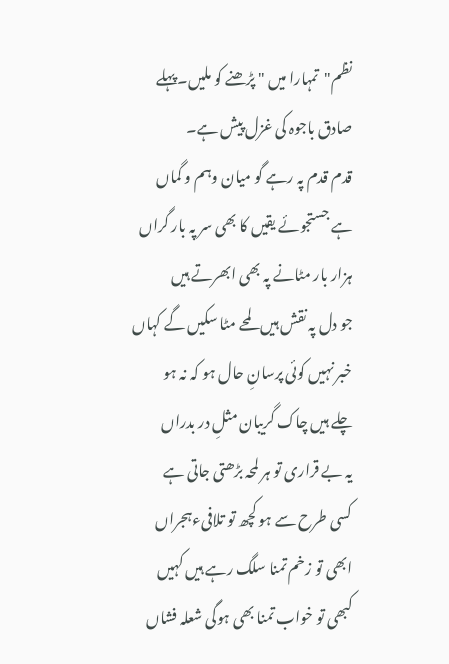نظم"تمہارا میں " پڑھنے کو ملیں۔پہلے صادق باجوہ کی غزل پیش ہے۔
قدم قدم پہ رہے گو میان وہم و گماں
ہے جستجوئے یقیں کا بھی سر پہ بار گراں
ہزار بار مٹانے پہ بھی ابھرتے ہیں
جو دل پہ نقش ہیں لمحے مٹا سکیں گے کہاں
خبر نہیں کوئی پرسانِ حال ہو کہ نہ ہو
چلے ہیں چاک گریبان مثلِ در بدراں
یہ بے قراری تو ہر لمحہ بڑھتی جاتی ہے
کسی طرح سے ہو کچھ تو تلافیءہجراں
ابھی تو زخم تمنا سلگ رہے ہیں کہیں
کبھی تو خواب تمنا بھی ہوگی شعلہ فشاں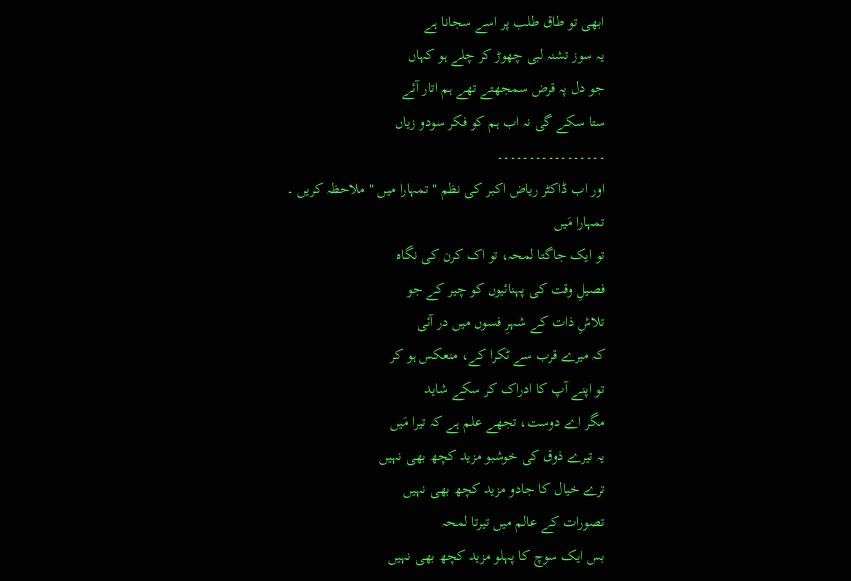ابھی تو طاق طلب پر اسے سجانا ہے
یہ سوز تشنہ لبی چھوڑ کر چلے ہو کہاں
جو دل پہ قرض سمجھتے تھے ہم اتار آئے
ستا سکے گی نہ اب ہم کو فکر سودو زیاں
۔۔۔۔۔۔۔۔۔۔۔۔۔۔۔۔۔
اور اب ڈاکٹر ریاض اکبر کی نظم " تمہارا میں " ملاحظہ کریں ۔
تمہارا مَیں
تو ایک جاگتا لمحہ، تو اک کرن کی نگاہ
فصیلِ وقت کی پہنائیوں کو چیر کے جو
تلاشِ ذات کے شہرِ فسوں میں در آئی
کہ میرے قرب سے ٹکرا کے، منعکس ہو کر
تو اپنے آپ کا ادراک کر سکے شاید
مگر اے دوست، تجھے علم ہے کہ تیرا مَیں
یہ تیرے ذوق کی خوشبو مزید کچھ بھی نہیں
ترے خیال کا جادو مزید کچھ بھی نہیں
تصورات کے عالم میں تیرتا لمحہ
بس ایک سوچ کا پہلو مزید کچھ بھی نہیں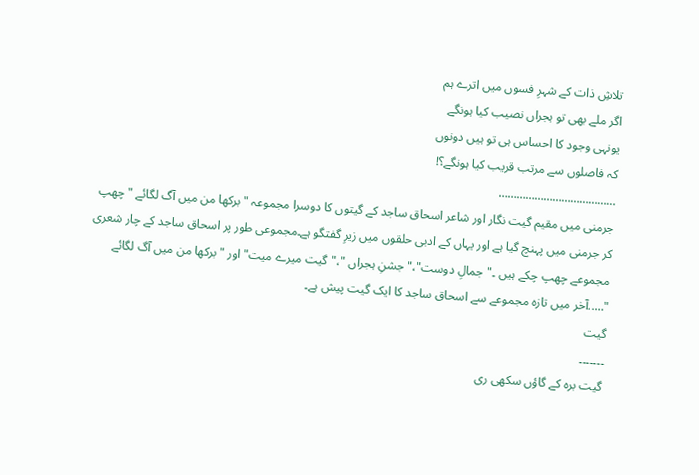تلاشِ ذات کے شہرِ فسوں میں اترے ہم
اگر ملے بھی تو ہجراں نصیب کیا ہونگے
یونہی وجود کا احساس ہی تو ہیں دونوں
کہ فاصلوں سے مرتب قریب کیا ہونگے؟!
…………………………………
جرمنی میں مقیم گیت نگار اور شاعر اسحاق ساجد کے گیتوں کا دوسرا مجموعہ "برکھا من میں آگ لگائے "چھپ کر جرمنی میں پہنچ گیا ہے اور یہاں کے ادبی حلقوں میں زیرِ گفتگو ہے۔مجموعی طور پر اسحاق ساجد کے چار شعری مجموعے چھپ چکے ہیں ۔"جمالِ دوست"،"جشنِ ہجراں "،"گیت میرے میت" اور "برکھا من میں آگ لگائے "…..آخر میں تازہ مجموعے سے اسحاق ساجد کا ایک گیت پیش ہے۔
گیت
۔۔۔۔۔۔۔
گیت برہ کے گاؤں سكهی ری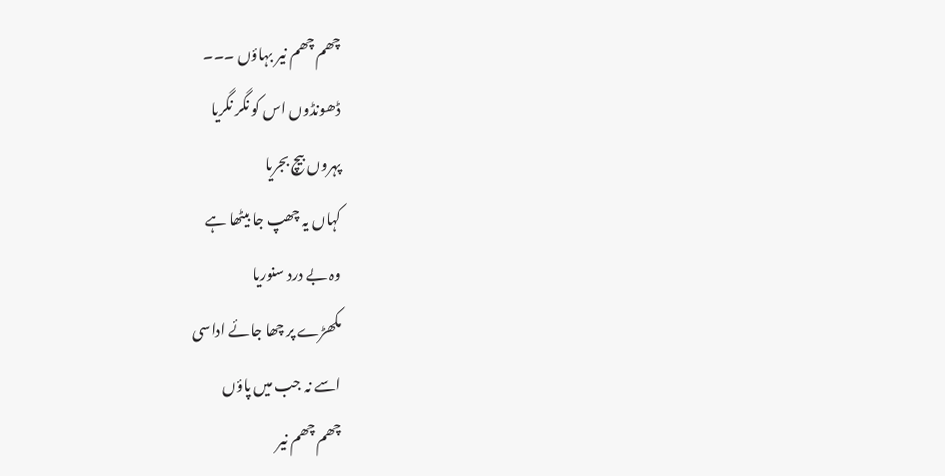چھم چھم نیر بہاؤں ۔۔۔
ڈھونڈوں اس کو نگر نگریا
پہروں بیچ بجریا
کہاں یہ چھپ جا بیٹھا ہے
وہ بے درد سنوریا
مکھڑے پر چھا جائے اداسی
اسے نہ جب میں پاؤں
چھم چھم نیر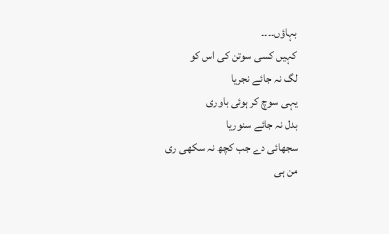بہاؤں۔۔۔۔
کہیں کسی سوتن کی اس کو
لگ نہ جائے نجریا
یہی سوچ کر ہوئی باوری
بدل نہ جائے سنوریا
سجھائی دے جب کچھ نہ سکھی ری
من ہی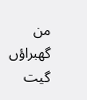من گھبراؤں
گیت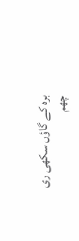برہ کے گاؤں سکھی ری
چھم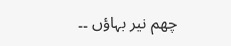چھم نیر بہاؤں ۔۔